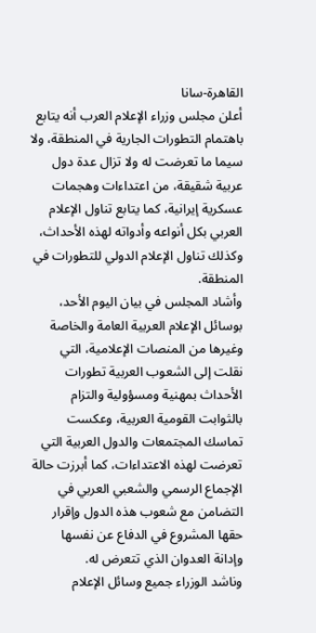القاهرة-سانا
أعلن مجلس وزراء الإعلام العرب أنه يتابع باهتمام التطورات الجارية في المنطقة، ولا سيما ما تعرضت له ولا تزال عدة دول عربية شقيقة، من اعتداءات وهجمات عسكرية إيرانية، كما يتابع تناول الإعلام العربي بكل أنواعه وأدواته لهذه الأحداث، وكذلك تناول الإعلام الدولي للتطورات في المنطقة.
وأشاد المجلس في بيان اليوم الأحد، بوسائل الإعلام العربية العامة والخاصة وغيرها من المنصات الإعلامية، التي نقلت إلى الشعوب العربية تطورات الأحداث بمهنية ومسؤولية والتزام بالثوابت القومية العربية، وعكست تماسك المجتمعات والدول العربية التي تعرضت لهذه الاعتداءات، كما أبرزت حالة الإجماع الرسمي والشعبي العربي في التضامن مع شعوب هذه الدول وإقرار حقها المشروع في الدفاع عن نفسها وإدانة العدوان الذي تتعرض له.
وناشد الوزراء جميع وسائل الإعلام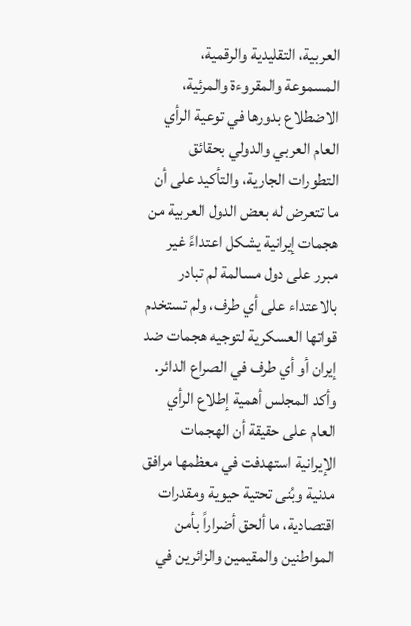العربية، التقليدية والرقمية، المسموعة والمقروءة والمرئية، الاضطلاع بدورها في توعية الرأي العام العربي والدولي بحقائق التطورات الجارية، والتأكيد على أن ما تتعرض له بعض الدول العربية من هجمات إيرانية يشكل اعتداءً غير مبرر على دول مسالمة لم تبادر بالاعتداء على أي طرف، ولم تستخدم قواتها العسكرية لتوجيه هجمات ضد إيران أو أي طرف في الصراع الدائر.
وأكد المجلس أهمية إطلاع الرأي العام على حقيقة أن الهجمات الإيرانية استهدفت في معظمها مرافق مدنية وبُنى تحتية حيوية ومقدرات اقتصادية، ما ألحق أضراراً بأمن المواطنين والمقيمين والزائرين في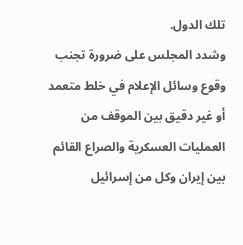تلك الدول.
وشدد المجلس على ضرورة تجنب وقوع وسائل الإعلام في خلط متعمد أو غير دقيق بين الموقف من العمليات العسكرية والصراع القائم بين إيران وكل من إسرائيل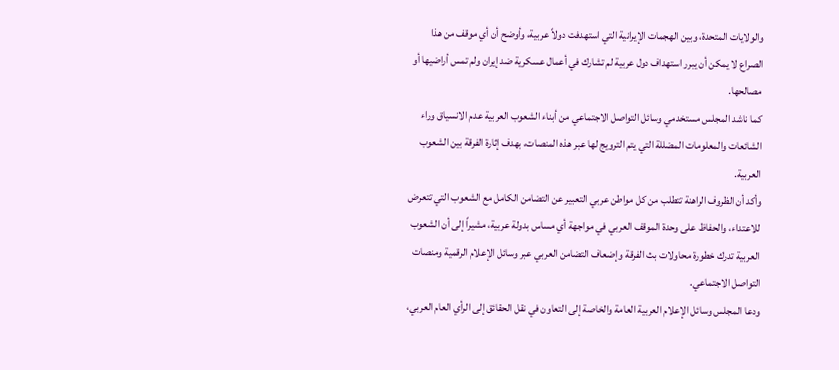والولايات المتحدة، وبين الهجمات الإيرانية التي استهدفت دولاً عربية، وأوضح أن أي موقف من هذا الصراع لا يمكن أن يبرر استهداف دول عربية لم تشارك في أعمال عسكرية ضد إيران ولم تمس أراضيها أو مصالحها.
كما ناشد المجلس مستخدمي وسائل التواصل الاجتماعي من أبناء الشعوب العربية عدم الانسياق وراء الشائعات والمعلومات المضللة التي يتم الترويج لها عبر هذه المنصات، بهدف إثارة الفرقة بين الشعوب العربية.
وأكد أن الظروف الراهنة تتطلب من كل مواطن عربي التعبير عن التضامن الكامل مع الشعوب التي تتعرض للاعتداء، والحفاظ على وحدة الموقف العربي في مواجهة أي مساس بدولة عربية، مشيراً إلى أن الشعوب العربية تدرك خطورة محاولات بث الفرقة وإضعاف التضامن العربي عبر وسائل الإعلام الرقمية ومنصات التواصل الاجتماعي.
ودعا المجلس وسائل الإعلام العربية العامة والخاصة إلى التعاون في نقل الحقائق إلى الرأي العام العربي،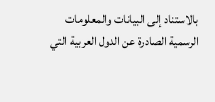بالاستناد إلى البيانات والمعلومات الرسمية الصادرة عن الدول العربية التي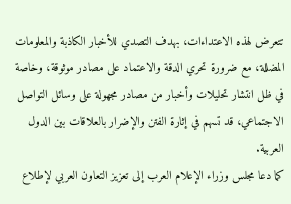تتعرض لهذه الاعتداءات، بهدف التصدي للأخبار الكاذبة والمعلومات المضللة، مع ضرورة تحري الدقة والاعتماد على مصادر موثوقة، وخاصة في ظل انتشار تحليلات وأخبار من مصادر مجهولة على وسائل التواصل الاجتماعي، قد تسهم في إثارة الفتن والإضرار بالعلاقات بين الدول العربية.
كما دعا مجلس وزراء الإعلام العرب إلى تعزيز التعاون العربي لإطلاع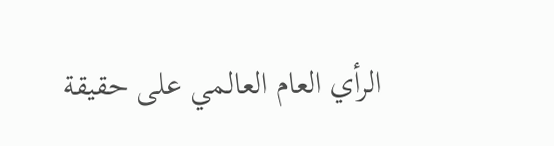الرأي العام العالمي على حقيقة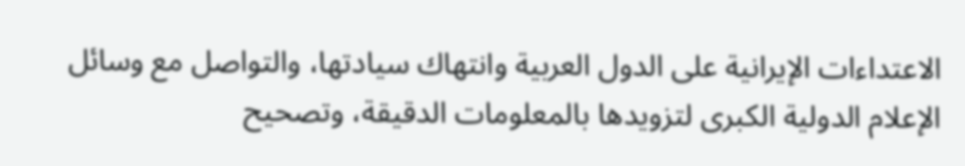الاعتداءات الإيرانية على الدول العربية وانتهاك سيادتها، والتواصل مع وسائل الإعلام الدولية الكبرى لتزويدها بالمعلومات الدقيقة، وتصحيح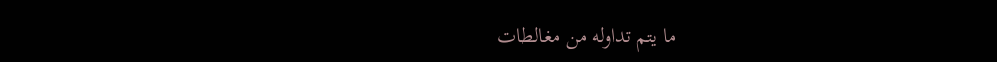ما يتم تداوله من مغالطات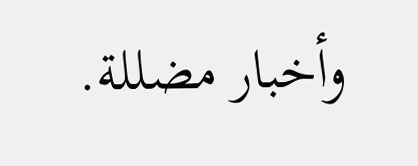وأخبار مضللة.